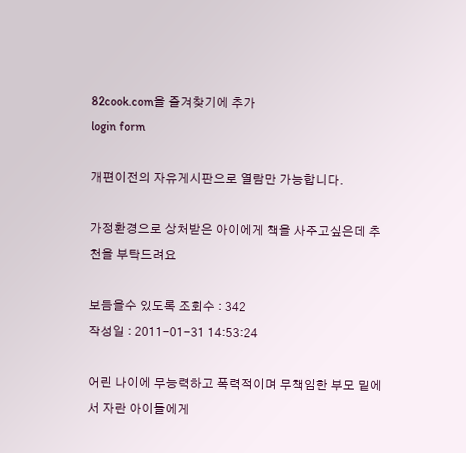82cook.com을 즐겨찾기에 추가
login form

개편이전의 자유게시판으로 열람만 가능합니다.

가정환경으로 상처받은 아이에게 책을 사주고싶은데 추천을 부탁드려요

보듬을수 있도록 조회수 : 342
작성일 : 2011-01-31 14:53:24

어린 나이에 무능력하고 폭력적이며 무책임한 부모 밑에서 자란 아이들에게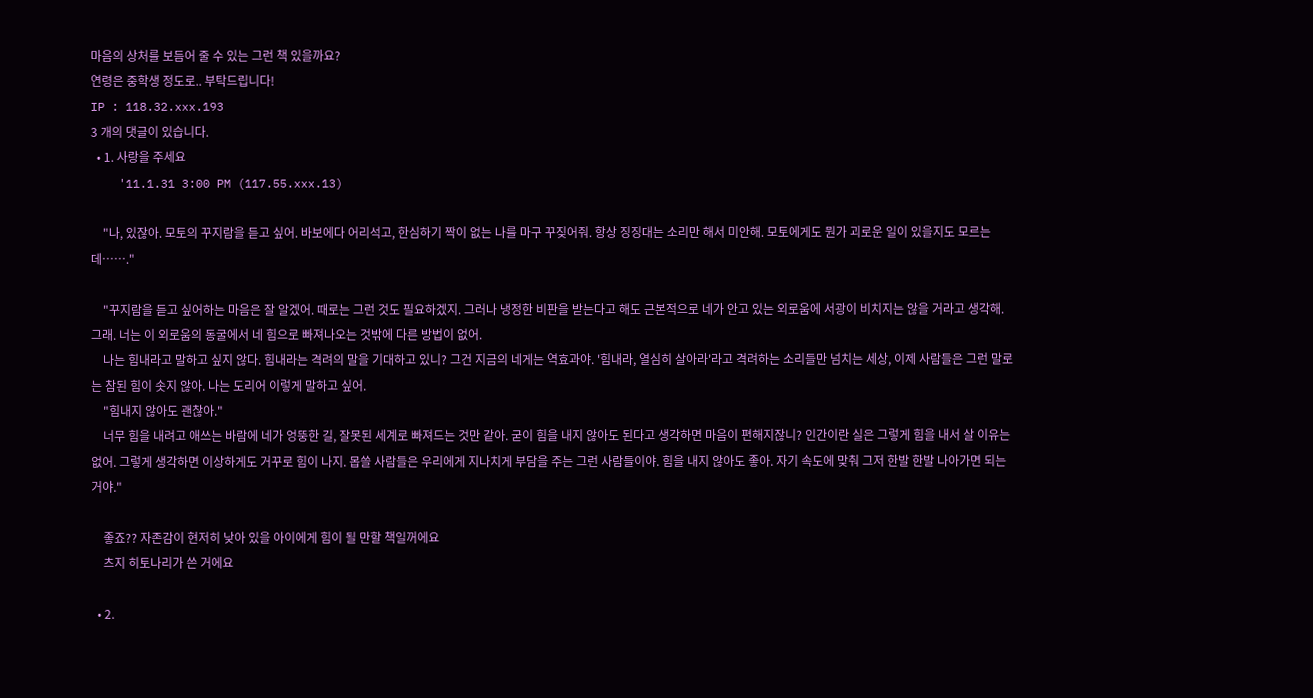마음의 상처를 보듬어 줄 수 있는 그런 책 있을까요?
연령은 중학생 정도로.. 부탁드립니다!
IP : 118.32.xxx.193
3 개의 댓글이 있습니다.
  • 1. 사랑을 주세요
    '11.1.31 3:00 PM (117.55.xxx.13)

    "나, 있잖아. 모토의 꾸지람을 듣고 싶어. 바보에다 어리석고, 한심하기 짝이 없는 나를 마구 꾸짖어줘. 항상 징징대는 소리만 해서 미안해. 모토에게도 뭔가 괴로운 일이 있을지도 모르는데……."

    "꾸지람을 듣고 싶어하는 마음은 잘 알겠어. 때로는 그런 것도 필요하겠지. 그러나 냉정한 비판을 받는다고 해도 근본적으로 네가 안고 있는 외로움에 서광이 비치지는 않을 거라고 생각해. 그래. 너는 이 외로움의 동굴에서 네 힘으로 빠져나오는 것밖에 다른 방법이 없어.
    나는 힘내라고 말하고 싶지 않다. 힘내라는 격려의 말을 기대하고 있니? 그건 지금의 네게는 역효과야. '힘내라, 열심히 살아라'라고 격려하는 소리들만 넘치는 세상, 이제 사람들은 그런 말로는 참된 힘이 솟지 않아. 나는 도리어 이렇게 말하고 싶어.
    "힘내지 않아도 괜찮아."
    너무 힘을 내려고 애쓰는 바람에 네가 엉뚱한 길, 잘못된 세계로 빠져드는 것만 같아. 굳이 힘을 내지 않아도 된다고 생각하면 마음이 편해지잖니? 인간이란 실은 그렇게 힘을 내서 살 이유는 없어. 그렇게 생각하면 이상하게도 거꾸로 힘이 나지. 몹쓸 사람들은 우리에게 지나치게 부담을 주는 그런 사람들이야. 힘을 내지 않아도 좋아. 자기 속도에 맞춰 그저 한발 한발 나아가면 되는 거야."

    좋죠?? 자존감이 현저히 낮아 있을 아이에게 힘이 될 만할 책일꺼에요
    츠지 히토나리가 쓴 거에요

  • 2.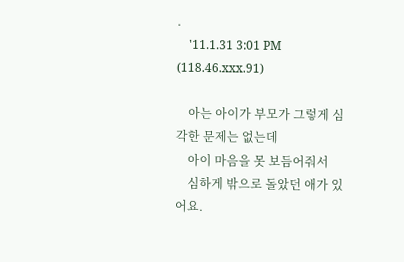.
    '11.1.31 3:01 PM (118.46.xxx.91)

    아는 아이가 부모가 그렇게 심각한 문제는 없는데
    아이 마음을 못 보듬어줘서
    심하게 밖으로 돌았던 애가 있어요.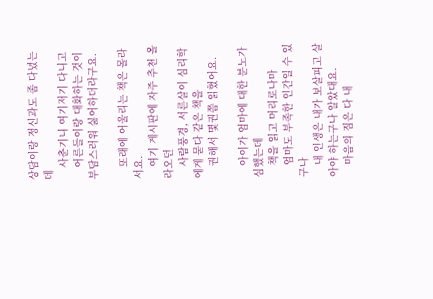상담이랑 정신과도 좀 다녔는데
    사춘기니 여기저기 다니고
    어른들이랑 대화하는 것이 부담스러워 싫어하더라구요.

    또래에 어울리는 책은 몰라서요.
    여기 게시판에 자주 추천 올라오던
    사람풍경, 서른살이 심리학에게 묻다 같은 책을
    권해서 몇권쯤 읽혔어요.

    아이가 엄마에 대한 분노가 심했는데
    책을 읽고 머리로나마
    엄마도 부족한 인간일 수 있구나
    내 인생은 내가 보살피고 살아야 하는구나 알았대요.
    마음의 짐은 다 내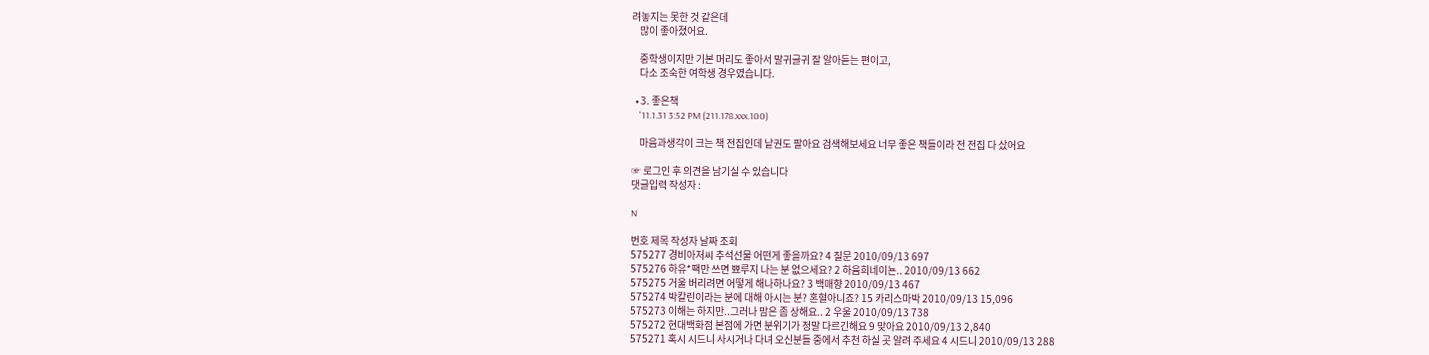려놓지는 못한 것 같은데
    많이 좋아졌어요.

    중학생이지만 기본 머리도 좋아서 말귀글귀 잘 알아듣는 편이고,
    다소 조숙한 여학생 경우였습니다.

  • 3. 좋은책
    '11.1.31 3:52 PM (211.178.xxx.100)

    마음과생각이 크는 책 전집인데 낱권도 팔아요 검색해보세요 너무 좋은 책들이라 전 전집 다 샀어요

☞ 로그인 후 의견을 남기실 수 있습니다
댓글입력 작성자 :

N

번호 제목 작성자 날짜 조회
575277 경비아저씨 추석선물 어떤게 좋을까요? 4 질문 2010/09/13 697
575276 하유*팩만 쓰면 뾰루지 나는 분 없으세요? 2 하윰희네이뇬.. 2010/09/13 662
575275 거울 버리려면 어떻게 해나하나요? 3 백매향 2010/09/13 467
575274 박칼린이라는 분에 대해 아시는 분? 혼혈아니죠? 15 카리스마박 2010/09/13 15,096
575273 이해는 하지만..그러나 맘은 좀 상해요.. 2 우울 2010/09/13 738
575272 현대백화점 본점에 가면 분위기가 정말 다르긴해요 9 맞아요 2010/09/13 2,840
575271 혹시 시드니 사시거나 다녀 오신분들 중에서 추천 하실 곳 알려 주세요 4 시드니 2010/09/13 288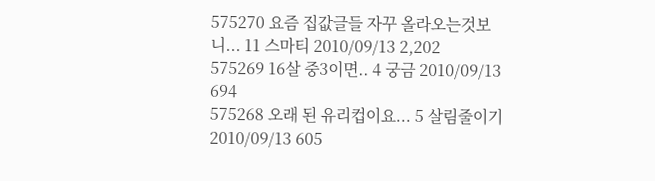575270 요즘 집값글들 자꾸 올라오는것보니... 11 스마티 2010/09/13 2,202
575269 16살 중3이면.. 4 궁금 2010/09/13 694
575268 오래 된 유리컵이요... 5 살림줄이기 2010/09/13 605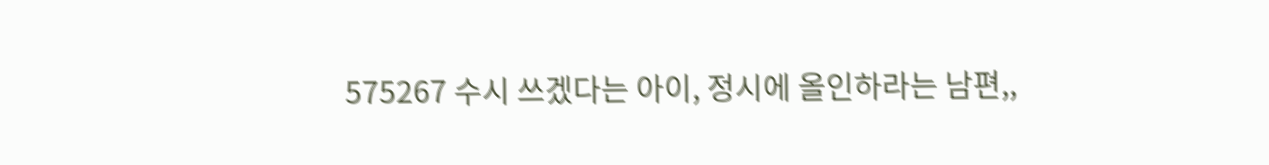575267 수시 쓰겠다는 아이, 정시에 올인하라는 남편,,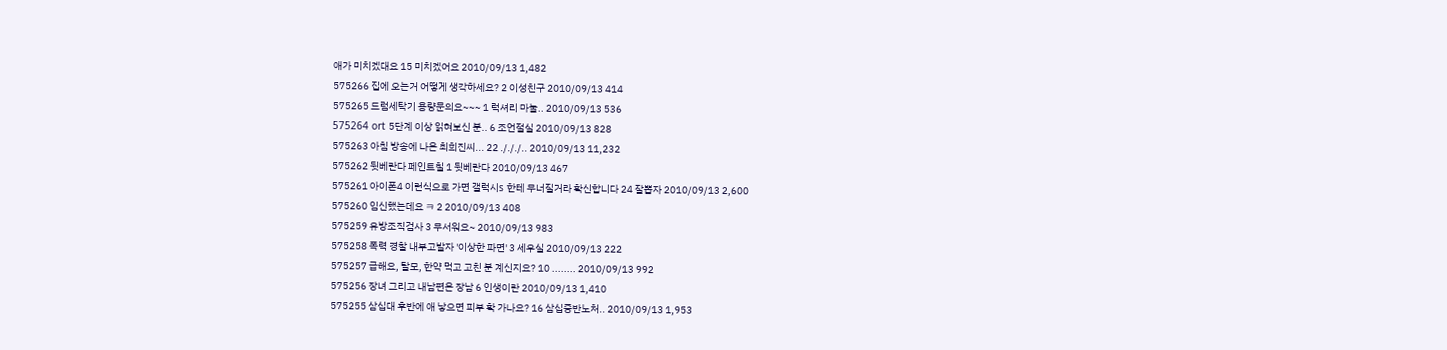애가 미치겠대요 15 미치겠어요 2010/09/13 1,482
575266 집에 오는거 어떻게 생각하세요? 2 이성친구 2010/09/13 414
575265 드럼세탁기 용량문의요~~~ 1 럭셔리 마눌.. 2010/09/13 536
575264 ort 5단계 이상 읽혀보신 분.. 6 조언절실 2010/09/13 828
575263 아침 방송에 나온 최희진씨... 22 ./././.. 2010/09/13 11,232
575262 뒷베란다 페인트칠 1 뒷베란다 2010/09/13 467
575261 아이폰4 이런식으로 가면 갤럭시s 한테 무너질거라 확신합니다 24 잘뽑자 2010/09/13 2,600
575260 임신했는데요 ㅋ 2 2010/09/13 408
575259 유방조직검사 3 무서워요~ 2010/09/13 983
575258 폭력 경찰 내부고발자 '이상한 파면' 3 세우실 2010/09/13 222
575257 급해요, 탈모, 한약 먹고 고친 분 계신지요? 10 ........ 2010/09/13 992
575256 장녀 그리고 내남편은 장남 6 인생이란 2010/09/13 1,410
575255 삼십대 후반에 애 낳으면 피부 확 가나요? 16 삼십중반노처.. 2010/09/13 1,953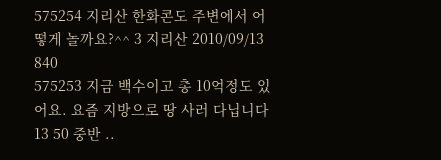575254 지리산 한화콘도 주변에서 어떻게 놀까요?^^ 3 지리산 2010/09/13 840
575253 지금 백수이고 총 10억정도 있어요. 요즘 지방으로 땅 사러 다닙니다 13 50 중반 ..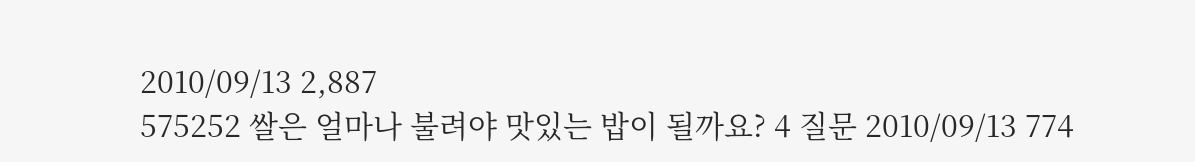2010/09/13 2,887
575252 쌀은 얼마나 불려야 맛있는 밥이 될까요? 4 질문 2010/09/13 774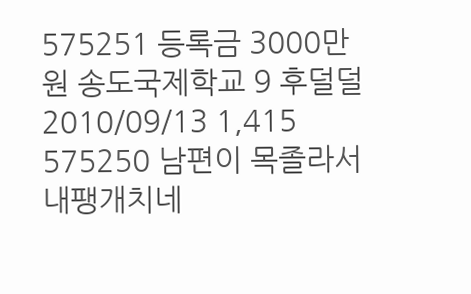575251 등록금 3000만원 송도국제학교 9 후덜덜 2010/09/13 1,415
575250 남편이 목졸라서 내팽개치네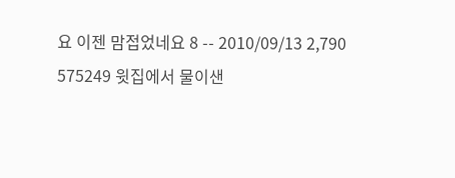요 이젠 맘접었네요 8 -- 2010/09/13 2,790
575249 윗집에서 물이샌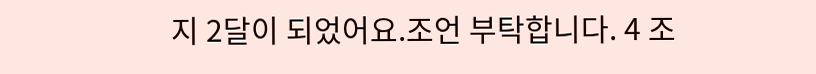지 2달이 되었어요.조언 부탁합니다. 4 조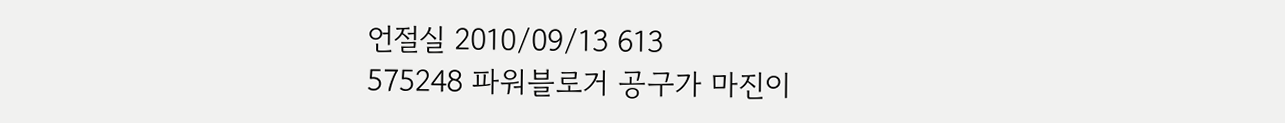언절실 2010/09/13 613
575248 파워블로거 공구가 마진이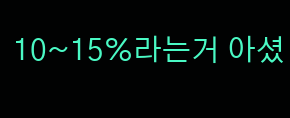10~15%라는거 아셨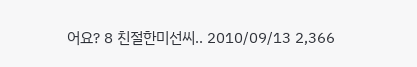어요? 8 친절한미선씨.. 2010/09/13 2,366